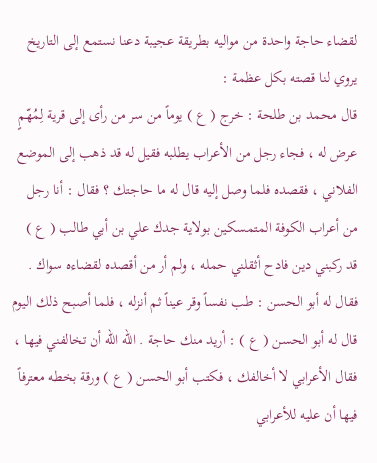لقضاء حاجة واحدة من مواليه بطريقة عجيبة دعنا نستمع إلى التاريخ يروي لنا قصته بكل عظمة :
قال محمد بن طلحة : خرج ( ع ) يوماً من سر من رأى إلى قرية لِمُهّمٍ عرض له ، فجاء رجل من الأعراب يطلبه فقيل له قد ذهب إلى الموضع الفلاني ، فقصده فلما وصل إليه قال له ما حاجتك ؟ فقال : أنا رجل من أعراب الكوفة المتمسكين بولاية جدك علي بن أبي طالب ( ع ) قد ركبني دين فادح أثقلني حمله ، ولم أر من أقصده لقضاءه سواك .
فقال له أبو الحسن : طب نفساً وقر عيناً ثم أنزله ، فلما أصبح ذلك اليوم قال له أبو الحسن ( ع ) : أريد منك حاجة . الله الله أن تخالفني فيها ، فقال الأعرابي لا أخالفك ، فكتب أبو الحسن ( ع ) ورقة بخطه معترفاً فيها أن عليه للأعرابي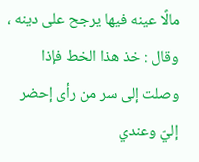مالًا عينه فيها يرجح على دينه ، وقال : خذ هذا الخط فإذا وصلت إلى سر من رأى إحضر إليّ وعندي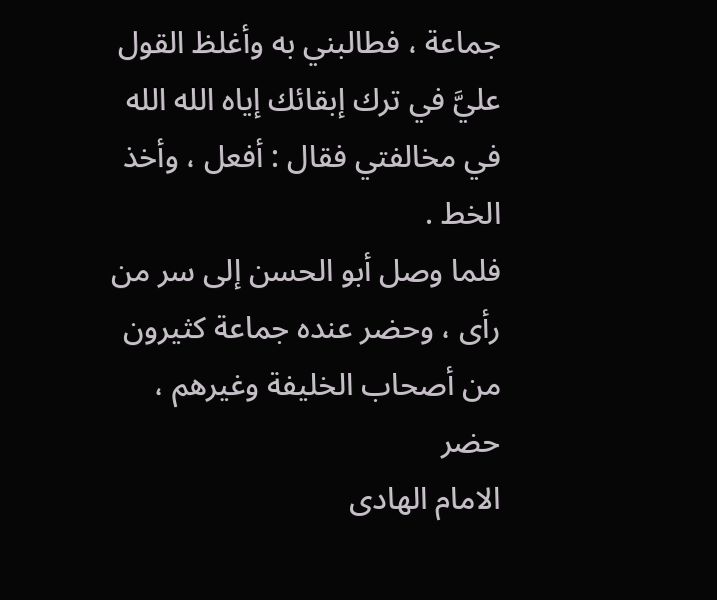جماعة ، فطالبني به وأغلظ القول عليَّ في ترك إبقائك إياه الله الله في مخالفتي فقال : أفعل ، وأخذ الخط .
فلما وصل أبو الحسن إلى سر من رأى ، وحضر عنده جماعة كثيرون من أصحاب الخليفة وغيرهم ، حضر
الامام الهادى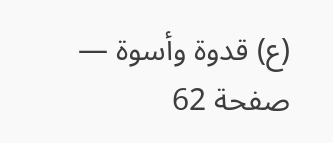(ع) قدوة وأسوة — صفحة 62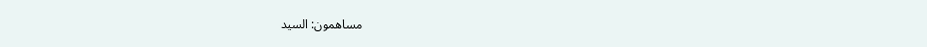مساهمون: السيد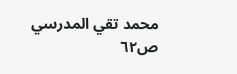محمد تقي المدرسي
ص٦٢